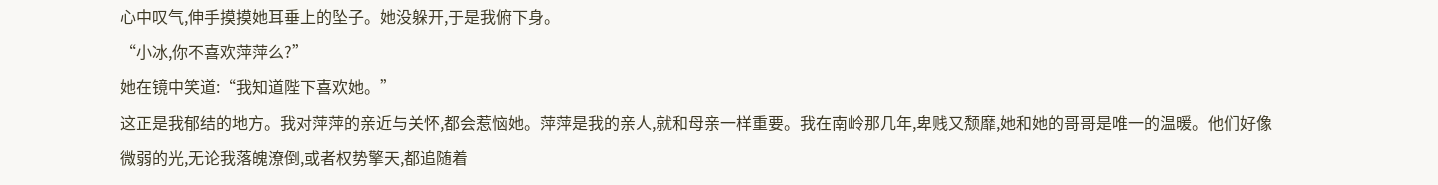心中叹气,伸手摸摸她耳垂上的坠子。她没躲开,于是我俯下身。
“小冰,你不喜欢萍萍么?”
她在镜中笑道:“我知道陛下喜欢她。”
这正是我郁结的地方。我对萍萍的亲近与关怀,都会惹恼她。萍萍是我的亲人,就和母亲一样重要。我在南岭那几年,卑贱又颓靡,她和她的哥哥是唯一的温暖。他们好像微弱的光,无论我落魄潦倒,或者权势擎天,都追随着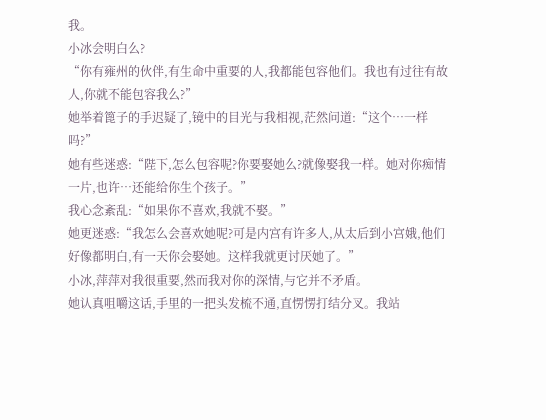我。
小冰会明白么?
“你有雍州的伙伴,有生命中重要的人,我都能包容他们。我也有过往有故人,你就不能包容我么?”
她举着篦子的手迟疑了,镜中的目光与我相视,茫然问道:“这个…一样吗?”
她有些迷惑:“陛下,怎么包容呢?你要娶她么?就像娶我一样。她对你痴情一片,也许…还能给你生个孩子。”
我心念紊乱:“如果你不喜欢,我就不娶。”
她更迷惑:“我怎么会喜欢她呢?可是内宫有许多人,从太后到小宫娥,他们好像都明白,有一天你会娶她。这样我就更讨厌她了。”
小冰,萍萍对我很重要,然而我对你的深情,与它并不矛盾。
她认真咀嚼这话,手里的一把头发梳不通,直愣愣打结分叉。我站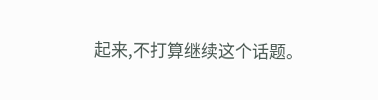起来,不打算继续这个话题。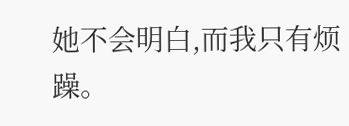她不会明白,而我只有烦躁。